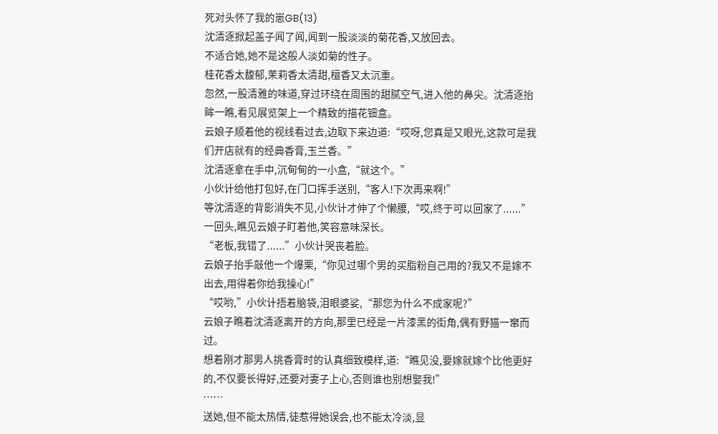死对头怀了我的崽GB(13)
沈清逐掀起盖子闻了闻,闻到一股淡淡的菊花香,又放回去。
不适合她,她不是这般人淡如菊的性子。
桂花香太馥郁,茉莉香太清甜,檀香又太沉重。
忽然,一股清雅的味道,穿过环绕在周围的甜腻空气,进入他的鼻尖。沈清逐抬眸一瞧,看见展览架上一个精致的描花钿盒。
云娘子顺着他的视线看过去,边取下来边道:“哎呀,您真是又眼光,这款可是我们开店就有的经典香膏,玉兰香。”
沈清逐拿在手中,沉甸甸的一小盒,“就这个。”
小伙计给他打包好,在门口挥手送别,“客人!下次再来啊!”
等沈清逐的背影消失不见,小伙计才伸了个懒腰,“哎,终于可以回家了......”一回头,瞧见云娘子盯着他,笑容意味深长。
“老板,我错了......”小伙计哭丧着脸。
云娘子抬手敲他一个爆栗,“你见过哪个男的买脂粉自己用的?我又不是嫁不出去,用得着你给我操心!”
“哎哟,”小伙计捂着脑袋,泪眼婆娑,“那您为什么不成家呢?”
云娘子瞧着沈清逐离开的方向,那里已经是一片漆黑的街角,偶有野猫一窜而过。
想着刚才那男人挑香膏时的认真细致模样,道:“瞧见没,要嫁就嫁个比他更好的,不仅要长得好,还要对妻子上心,否则谁也别想娶我!”
……
送她,但不能太热情,徒惹得她误会,也不能太冷淡,显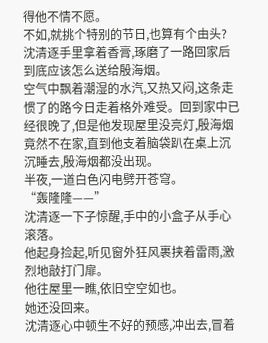得他不情不愿。
不如,就挑个特别的节日,也算有个由头?
沈清逐手里拿着香膏,琢磨了一路回家后到底应该怎么送给殷海烟。
空气中飘着潮湿的水汽,又热又闷,这条走惯了的路今日走着格外难受。回到家中已经很晚了,但是他发现屋里没亮灯,殷海烟竟然不在家,直到他支着脑袋趴在桌上沉沉睡去,殷海烟都没出现。
半夜,一道白色闪电劈开苍穹。
“轰隆隆——”
沈清逐一下子惊醒,手中的小盒子从手心滚落。
他起身捡起,听见窗外狂风裹挟着雷雨,激烈地敲打门扉。
他往屋里一瞧,依旧空空如也。
她还没回来。
沈清逐心中顿生不好的预感,冲出去,冒着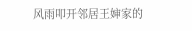风雨叩开邻居王婶家的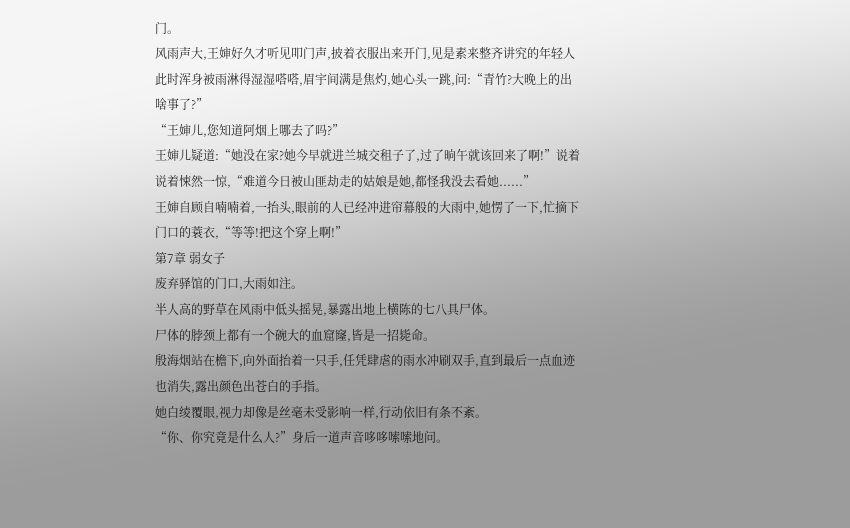门。
风雨声大,王婶好久才听见叩门声,披着衣服出来开门,见是素来整齐讲究的年轻人此时浑身被雨淋得湿湿嗒嗒,眉宇间满是焦灼,她心头一跳,问:“青竹?大晚上的出啥事了?”
“王婶儿,您知道阿烟上哪去了吗?”
王婶儿疑道:“她没在家?她今早就进兰城交租子了,过了晌午就该回来了啊!”说着说着悚然一惊,“难道今日被山匪劫走的姑娘是她,都怪我没去看她......”
王婶自顾自喃喃着,一抬头,眼前的人已经冲进帘幕般的大雨中,她愣了一下,忙摘下门口的蓑衣,“等等!把这个穿上啊!”
第7章 弱女子
废弃驿馆的门口,大雨如注。
半人高的野草在风雨中低头摇晃,暴露出地上横陈的七八具尸体。
尸体的脖颈上都有一个碗大的血窟窿,皆是一招毙命。
殷海烟站在檐下,向外面抬着一只手,任凭肆虐的雨水冲刷双手,直到最后一点血迹也消失,露出颜色出苍白的手指。
她白绫覆眼,视力却像是丝毫未受影响一样,行动依旧有条不紊。
“你、你究竟是什么人?”身后一道声音哆哆嗦嗦地问。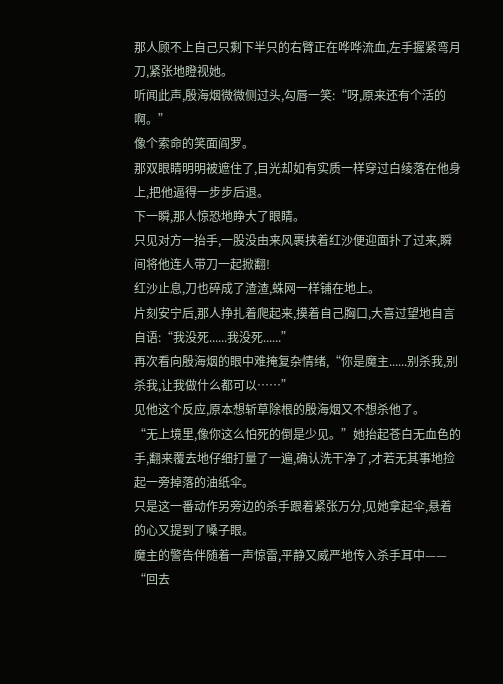那人顾不上自己只剩下半只的右臂正在哗哗流血,左手握紧弯月刀,紧张地瞪视她。
听闻此声,殷海烟微微侧过头,勾唇一笑:“呀,原来还有个活的啊。”
像个索命的笑面阎罗。
那双眼睛明明被遮住了,目光却如有实质一样穿过白绫落在他身上,把他逼得一步步后退。
下一瞬,那人惊恐地睁大了眼睛。
只见对方一抬手,一股没由来风裹挟着红沙便迎面扑了过来,瞬间将他连人带刀一起掀翻!
红沙止息,刀也碎成了渣渣,蛛网一样铺在地上。
片刻安宁后,那人挣扎着爬起来,摸着自己胸口,大喜过望地自言自语:“我没死......我没死......”
再次看向殷海烟的眼中难掩复杂情绪,“你是魔主......别杀我,别杀我,让我做什么都可以……”
见他这个反应,原本想斩草除根的殷海烟又不想杀他了。
“无上境里,像你这么怕死的倒是少见。”她抬起苍白无血色的手,翻来覆去地仔细打量了一遍,确认洗干净了,才若无其事地捡起一旁掉落的油纸伞。
只是这一番动作另旁边的杀手跟着紧张万分,见她拿起伞,悬着的心又提到了嗓子眼。
魔主的警告伴随着一声惊雷,平静又威严地传入杀手耳中——
“回去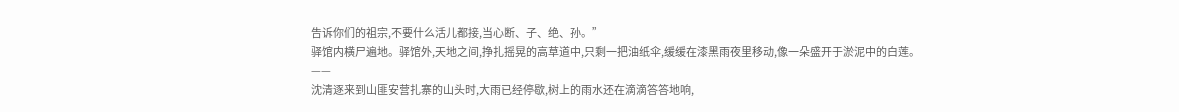告诉你们的祖宗,不要什么活儿都接,当心断、子、绝、孙。”
驿馆内横尸遍地。驿馆外,天地之间,挣扎摇晃的高草道中,只剩一把油纸伞,缓缓在漆黑雨夜里移动,像一朵盛开于淤泥中的白莲。
——
沈清逐来到山匪安营扎寨的山头时,大雨已经停歇,树上的雨水还在滴滴答答地响,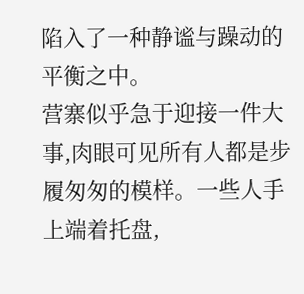陷入了一种静谧与躁动的平衡之中。
营寨似乎急于迎接一件大事,肉眼可见所有人都是步履匆匆的模样。一些人手上端着托盘,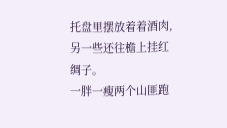托盘里摆放着着酒肉,另一些还往檐上挂红绸子。
一胖一瘦两个山匪跑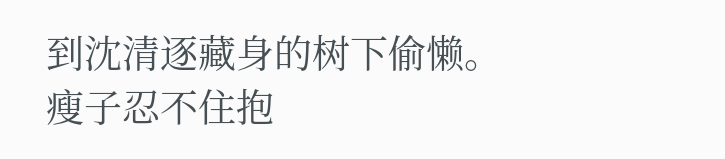到沈清逐藏身的树下偷懒。
瘦子忍不住抱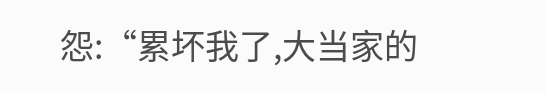怨:“累坏我了,大当家的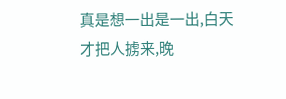真是想一出是一出,白天才把人掳来,晚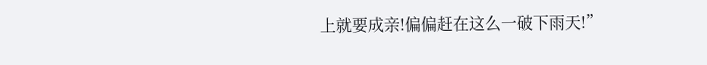上就要成亲!偏偏赶在这么一破下雨天!”